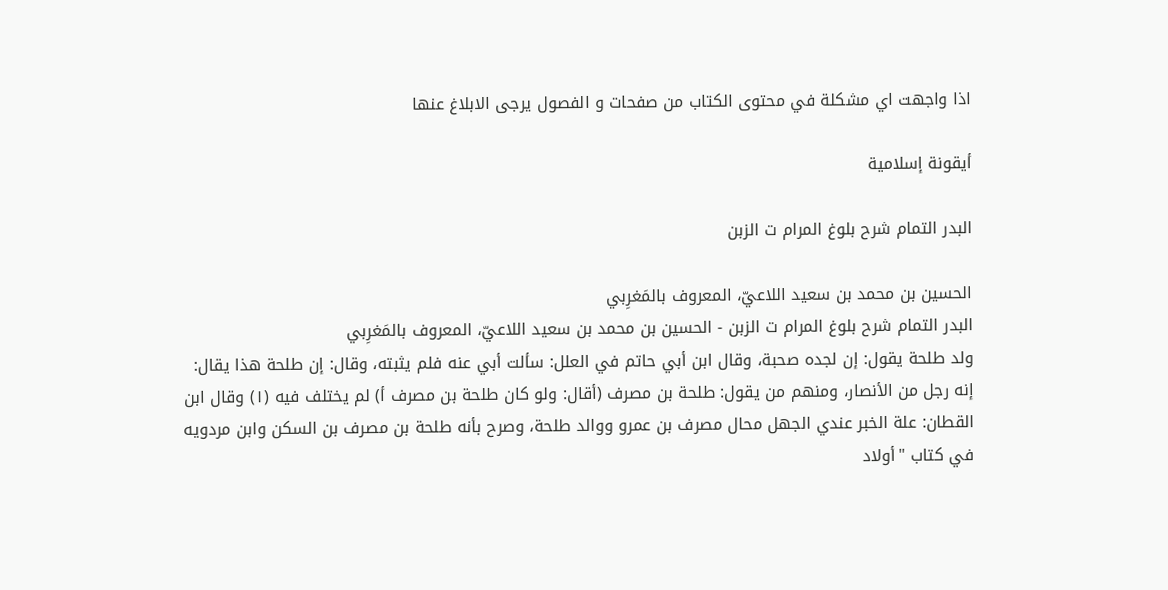اذا واجهت اي مشكلة في محتوى الكتاب من صفحات و الفصول يرجى الابلاغ عنها

أيقونة إسلامية

البدر التمام شرح بلوغ المرام ت الزبن

الحسين بن محمد بن سعيد اللاعيّ، المعروف بالمَغرِبي
البدر التمام شرح بلوغ المرام ت الزبن - الحسين بن محمد بن سعيد اللاعيّ، المعروف بالمَغرِبي
ولد طلحة يقول: إن لجده صحبة، وقال ابن أبي حاتم في العلل: سألت أبي عنه فلم يثبته، وقال: إن طلحة هذا يقال: إنه رجل من الأنصار، ومنهم من يقول: طلحة بن مصرف (أقال: ولو كان طلحة بن مصرف أ) لم يختلف فيه (١) وقال ابن القطان: علة الخبر عندي الجهل محال مصرف بن عمرو ووالد طلحة، وصرح بأنه طلحة بن مصرف بن السكن وابن مردويه في كتاب "أولاد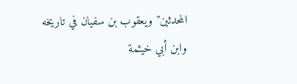المحدثين" ويعقوب بن سفيان في تاريخه وابن أبي خيثمة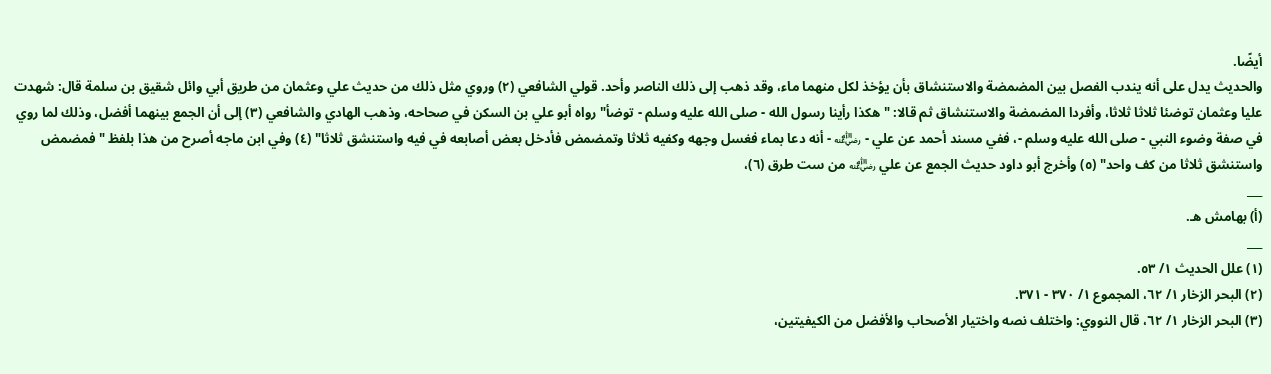أيضًا.
والحديث يدل على أنه يندب الفصل بين المضمضة والاستنشاق بأن يؤخذ لكل منهما ماء، وقد ذهب إلى ذلك الناصر وأحد. قولي الشافعي (٢) وروي مثل ذلك من حديث علي وعثمان من طريق أبي وائل شقيق بن سلمة قال: شهدت عليا وعثمان توضئا ثلاثا ثلاثا، وأفردا المضمضة والاستنشاق ثم قالا: "هكذا رأينا رسول الله - صلى الله عليه وسلم - توضأ" رواه أبو علي بن السكن في صحاحه، وذهب الهادي والشافعي (٣) إلى أن الجمع بينهما أفضل، وذلك لما روي في صفة وضوء النبي - صلى الله عليه وسلم -، ففي مسند أحمد عن علي - ﵁ - أنه دعا بماء فغسل وجهه وكفيه ثلاثا وتمضمض فأدخل بعض أصابعه في فيه واستنشق ثلاثا" (٤) وفي ابن ماجه أصرح من هذا بلفظ "فمضمض واستنشق ثلاثا من كف واحد" (٥) وأخرج أبو داود حديث الجمع عن علي ﵁ من ست طرق (٦)،
___
(أ) بهامش هـ.
___
(١) علل الحديث ١/ ٥٣.
(٢) البحر الزخار ١/ ٦٢، المجموع ١/ ٣٧٠ - ٣٧١.
(٣) البحر الزخار ١/ ٦٢، قال النووي: واختلف نصه واختيار الأصحاب والأفضل من الكيفيتين،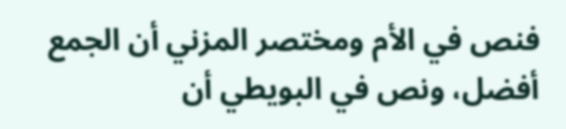فنص في الأم ومختصر المزني أن الجمع أفضل، ونص في البويطي أن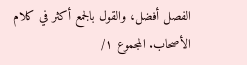الفصل أفضل، والقول بالجمع أكثر في كلام الأصحاب. المجموع ١/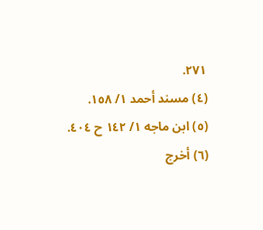٢٧١.
(٤) مسند أحمد ١/ ١٥٨.
(٥) ابن ماجه ١/ ١٤٢ ح ٤٠٤.
(٦) أخرج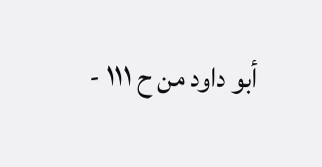أبو داود من ح ١١١ -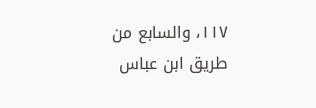١١٧، والسابع من طريق ابن عباس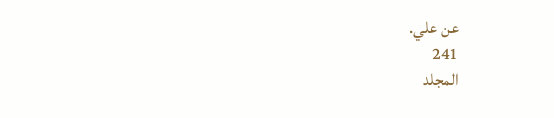عن علي.
241
المجلد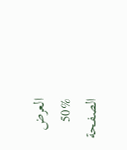العرض
50%
الصفحة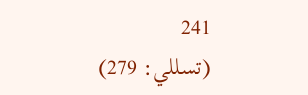241
(تسللي: 279)